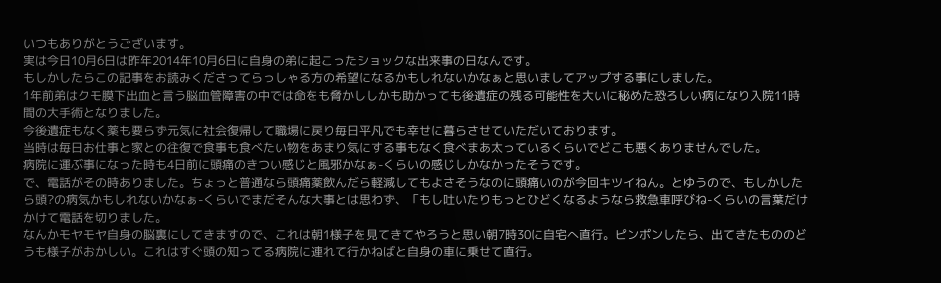いつもありがとうございます。
実は今日10月6日は昨年2014年10月6日に自身の弟に起こったショックな出来事の日なんです。
もしかしたらこの記事をお読みくださってらっしゃる方の希望になるかもしれないかなぁと思いましてアップする事にしました。
1年前弟はクモ膜下出血と言う脳血管障害の中では命をも脅かししかも助かっても後遺症の残る可能性を大いに秘めた恐ろしい病になり入院11時間の大手術となりました。
今後遺症もなく薬も要らず元気に社会復帰して職場に戻り毎日平凡でも幸せに暮らさせていただいております。
当時は毎日お仕事と家との往復で食事も食べたい物をあまり気にする事もなく食べまあ太っているくらいでどこも悪くありませんでした。
病院に運ぶ事になった時も4日前に頭痛のきつい感じと風邪かなぁ-くらいの感じしかなかったそうです。
で、電話がその時ありました。ちょっと普通なら頭痛薬飲んだら軽減してもよさそうなのに頭痛いのが今回キツイねん。とゆうので、もしかしたら頭?の病気かもしれないかなぁ-くらいでまだそんな大事とは思わず、「もし吐いたりもっとひどくなるようなら救急車呼びね-くらいの言葉だけかけて電話を切りました。
なんかモヤモヤ自身の脳裏にしてきますので、これは朝1様子を見てきてやろうと思い朝7時30に自宅へ直行。ピンポンしたら、出てきたもののどうも様子がおかしい。これはすぐ頭の知ってる病院に連れて行かねばと自身の車に乗せて直行。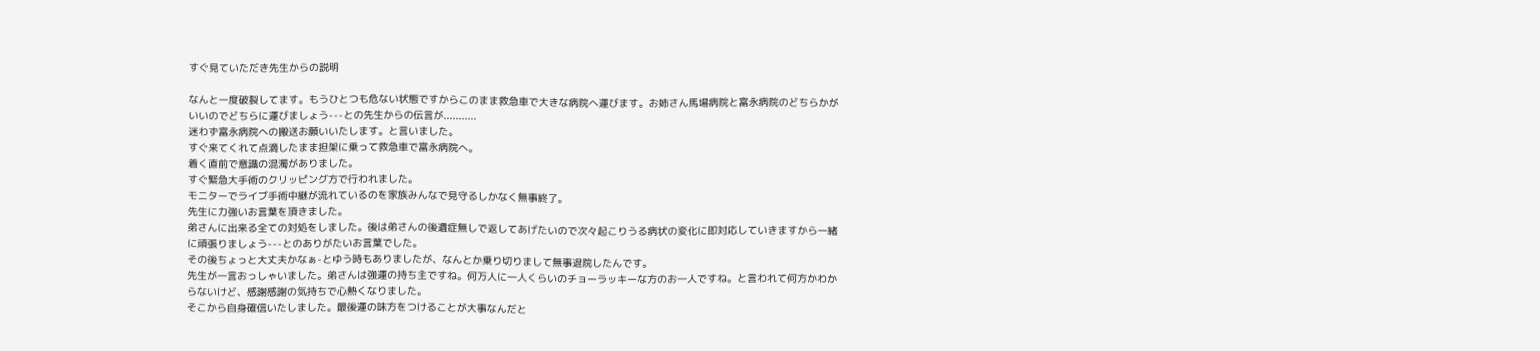すぐ見ていただき先生からの説明

なんと一度破裂してます。もうひとつも危ない状態ですからこのまま救急車で大きな病院へ運びます。お姉さん馬場病院と富永病院のどちらかがいいのでどちらに運びましょう---との先生からの伝言が...........
迷わず富永病院への搬送お願いいたします。と言いました。
すぐ来てくれて点滴したまま担架に乗って救急車で富永病院へ。
着く直前で意識の混濁がありました。
すぐ緊急大手術のクリッピング方で行われました。
モニターでライブ手術中継が流れているのを家族みんなで見守るしかなく無事終了。
先生に力強いお言葉を頂きました。
弟さんに出来る全ての対処をしました。後は弟さんの後遺症無しで返してあげたいので次々起こりうる病状の変化に即対応していきますから一緒に頑張りましょう---とのありがたいお言葉でした。
その後ちょっと大丈夫かなぁ-とゆう時もありましたが、なんとか乗り切りまして無事退院したんです。
先生が一言おっしゃいました。弟さんは強運の持ち主ですね。何万人に一人くらいのチョーラッキーな方のお一人ですね。と言われて何方かわからないけど、感謝感謝の気持ちで心熱くなりました。
そこから自身確信いたしました。最後運の味方をつけることが大事なんだと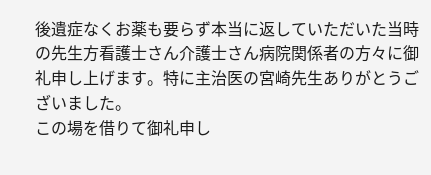後遺症なくお薬も要らず本当に返していただいた当時の先生方看護士さん介護士さん病院関係者の方々に御礼申し上げます。特に主治医の宮崎先生ありがとうございました。
この場を借りて御礼申し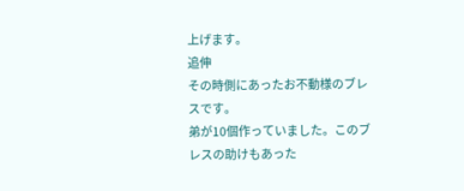上げます。
追伸
その時側にあったお不動様のブレスです。
弟が10個作っていました。このブレスの助けもあった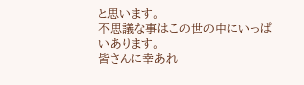と思います。
不思議な事はこの世の中にいっぱいあります。
皆さんに幸あれ